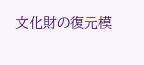文化財の復元模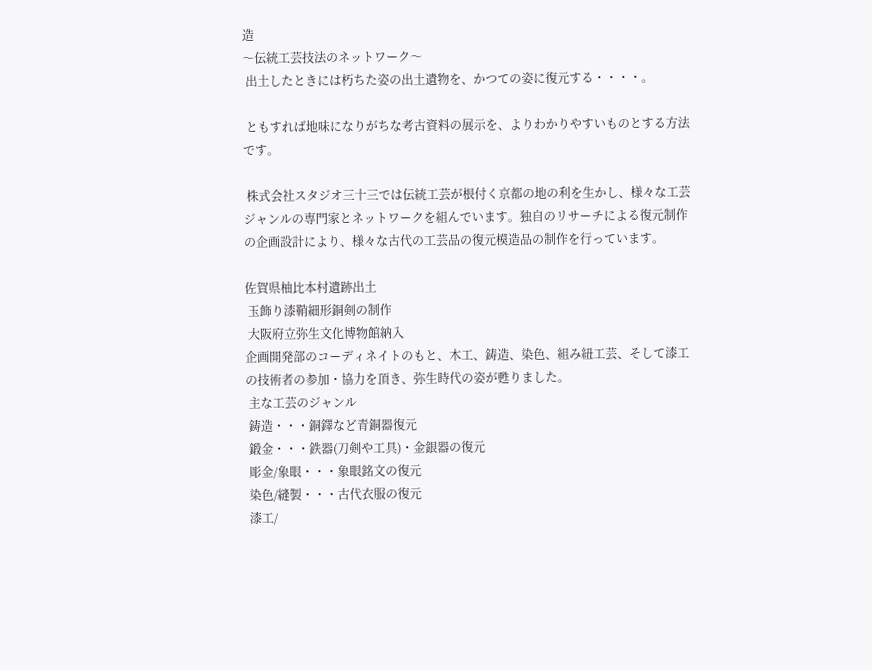造
〜伝統工芸技法のネットワーク〜
 出土したときには朽ちた姿の出土遺物を、かつての姿に復元する・・・・。

 ともすれば地味になりがちな考古資料の展示を、よりわかりやすいものとする方法です。

 株式会社スタジオ三十三では伝統工芸が根付く京都の地の利を生かし、様々な工芸ジャンルの専門家とネットワークを組んでいます。独自のリサーチによる復元制作の企画設計により、様々な古代の工芸品の復元模造品の制作を行っています。

佐賀県柚比本村遺跡出土
 玉飾り漆鞘細形銅剣の制作
 大阪府立弥生文化博物館納入
企画開発部のコーディネイトのもと、木工、鋳造、染色、組み紐工芸、そして漆工の技術者の参加・協力を頂き、弥生時代の姿が甦りました。
 主な工芸のジャンル
 鋳造・・・銅鐸など青銅器復元
 鍛金・・・鉄器(刀剣や工具)・金銀器の復元
 彫金/象眼・・・象眼銘文の復元
 染色/縫製・・・古代衣服の復元
 漆工/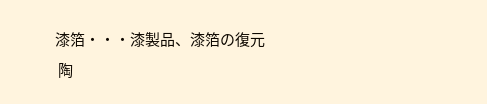漆箔・・・漆製品、漆箔の復元
 陶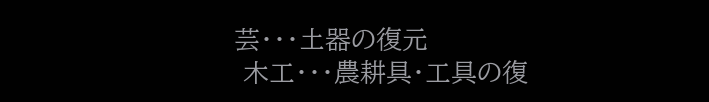芸・・・土器の復元
 木工・・・農耕具・工具の復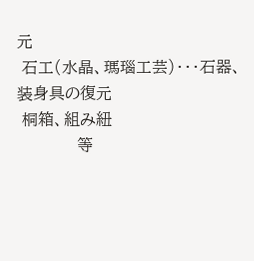元
 石工(水晶、瑪瑙工芸)・・・石器、装身具の復元
 桐箱、組み紐
            等